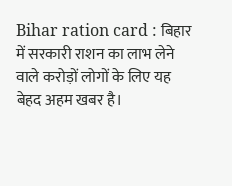Bihar ration card : बिहार में सरकारी राशन का लाभ लेने वाले करोड़ों लोगों के लिए यह बेहद अहम खबर है।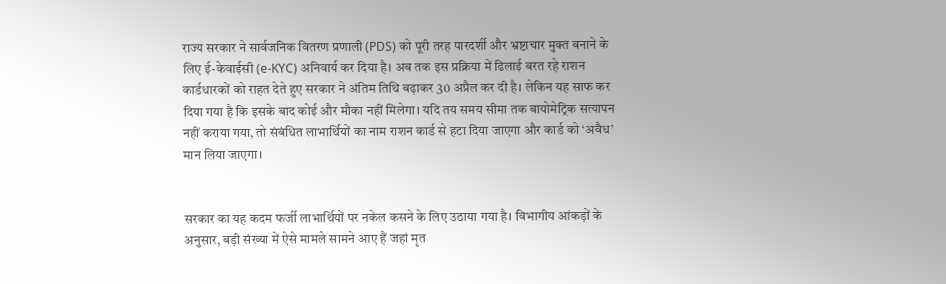राज्य सरकार ने सार्वजनिक वितरण प्रणाली (PDS) को पूरी तरह पारदर्शी और भ्रष्टाचार मुक्त बनाने के लिए ई-केवाईसी (e-KYC) अनिवार्य कर दिया है। अब तक इस प्रक्रिया में ढिलाई बरत रहे राशन कार्डधारकों को राहत देते हुए सरकार ने अंतिम तिथि बढ़ाकर 30 अप्रैल कर दी है। लेकिन यह साफ कर दिया गया है कि इसके बाद कोई और मौका नहीं मिलेगा। यदि तय समय सीमा तक बायोमेट्रिक सत्यापन नहीं कराया गया, तो संबंधित लाभार्थियों का नाम राशन कार्ड से हटा दिया जाएगा और कार्ड को ‘अवैध’ मान लिया जाएगा।


सरकार का यह कदम फर्जी लाभार्थियों पर नकेल कसने के लिए उठाया गया है। विभागीय आंकड़ों के अनुसार, बड़ी संख्या में ऐसे मामले सामने आए हैं जहां मृत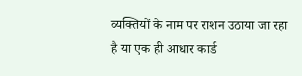व्यक्तियों के नाम पर राशन उठाया जा रहा है या एक ही आधार कार्ड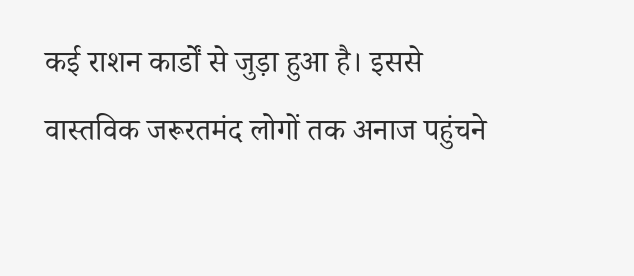कई राशन कार्डों से जुड़ा हुआ है। इससे वास्तविक जरूरतमंद लोगों तक अनाज पहुंचने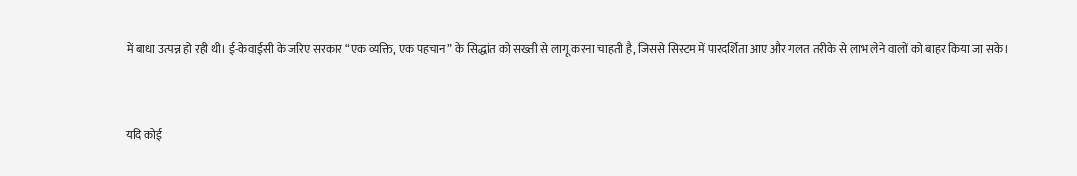में बाधा उत्पन्न हो रही थी। ई-केवाईसी के जरिए सरकार “एक व्यक्ति, एक पहचान” के सिद्धांत को सख्ती से लागू करना चाहती है, जिससे सिस्टम में पारदर्शिता आए और गलत तरीके से लाभ लेने वालों को बाहर किया जा सके।


यदि कोई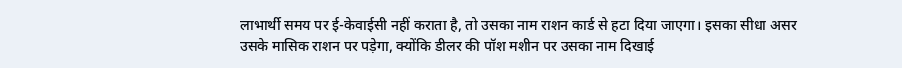लाभार्थी समय पर ई-केवाईसी नहीं कराता है, तो उसका नाम राशन कार्ड से हटा दिया जाएगा। इसका सीधा असर उसके मासिक राशन पर पड़ेगा, क्योंकि डीलर की पॉश मशीन पर उसका नाम दिखाई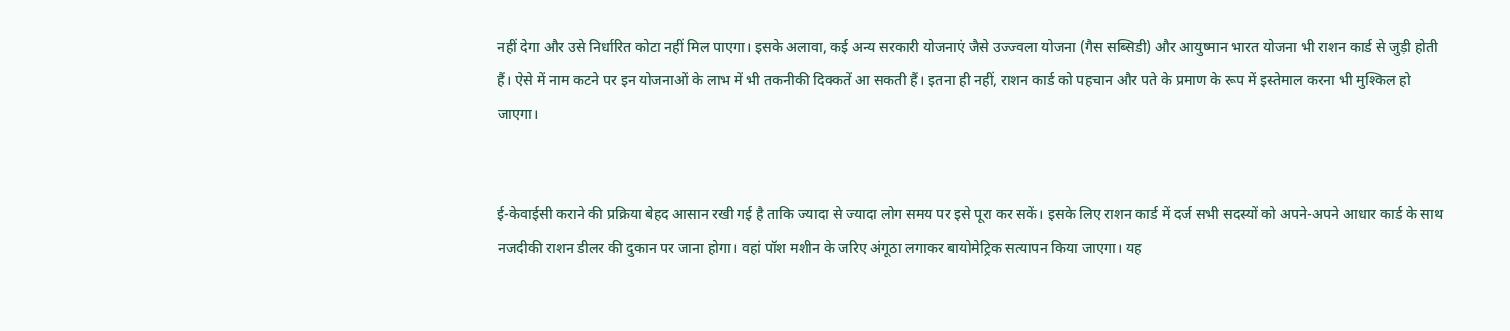नहीं देगा और उसे निर्धारित कोटा नहीं मिल पाएगा। इसके अलावा, कई अन्य सरकारी योजनाएं जैसे उज्ज्वला योजना (गैस सब्सिडी) और आयुष्मान भारत योजना भी राशन कार्ड से जुड़ी होती हैं। ऐसे में नाम कटने पर इन योजनाओं के लाभ में भी तकनीकी दिक्कतें आ सकती हैं। इतना ही नहीं, राशन कार्ड को पहचान और पते के प्रमाण के रूप में इस्तेमाल करना भी मुश्किल हो जाएगा।


ई-केवाईसी कराने की प्रक्रिया बेहद आसान रखी गई है ताकि ज्यादा से ज्यादा लोग समय पर इसे पूरा कर सकें। इसके लिए राशन कार्ड में दर्ज सभी सदस्यों को अपने-अपने आधार कार्ड के साथ नजदीकी राशन डीलर की दुकान पर जाना होगा। वहां पॉश मशीन के जरिए अंगूठा लगाकर बायोमेट्रिक सत्यापन किया जाएगा। यह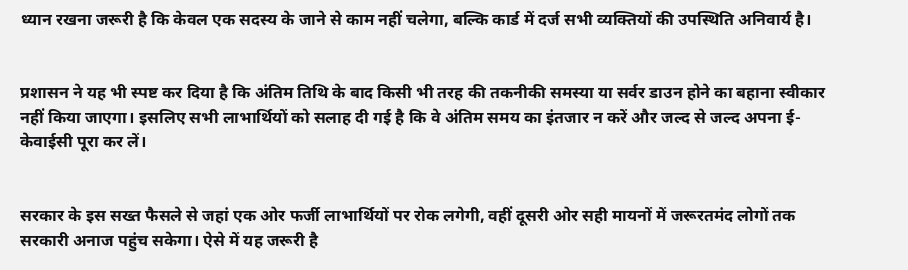ध्यान रखना जरूरी है कि केवल एक सदस्य के जाने से काम नहीं चलेगा, बल्कि कार्ड में दर्ज सभी व्यक्तियों की उपस्थिति अनिवार्य है।


प्रशासन ने यह भी स्पष्ट कर दिया है कि अंतिम तिथि के बाद किसी भी तरह की तकनीकी समस्या या सर्वर डाउन होने का बहाना स्वीकार नहीं किया जाएगा। इसलिए सभी लाभार्थियों को सलाह दी गई है कि वे अंतिम समय का इंतजार न करें और जल्द से जल्द अपना ई-केवाईसी पूरा कर लें।


सरकार के इस सख्त फैसले से जहां एक ओर फर्जी लाभार्थियों पर रोक लगेगी, वहीं दूसरी ओर सही मायनों में जरूरतमंद लोगों तक सरकारी अनाज पहुंच सकेगा। ऐसे में यह जरूरी है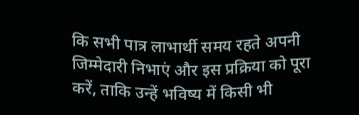कि सभी पात्र लाभार्थी समय रहते अपनी जिम्मेदारी निभाएं और इस प्रक्रिया को पूरा करें, ताकि उन्हें भविष्य में किसी भी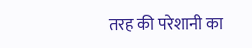तरह की परेशानी का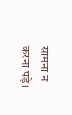सामना न करना पड़े।